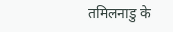तमिलनाडु के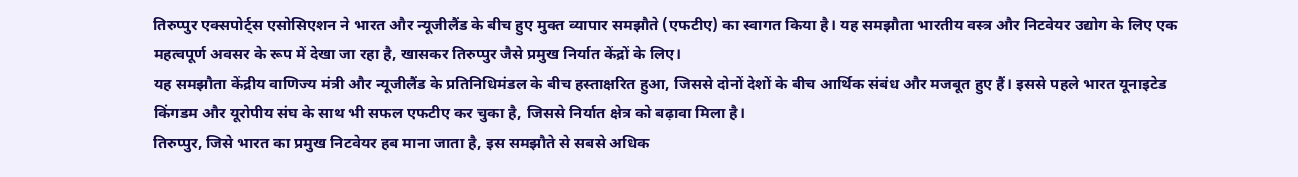तिरुप्पुर एक्सपोर्ट्स एसोसिएशन ने भारत और न्यूजीलैंड के बीच हुए मुक्त व्यापार समझौते (एफटीए) का स्वागत किया है। यह समझौता भारतीय वस्त्र और निटवेयर उद्योग के लिए एक महत्वपूर्ण अवसर के रूप में देखा जा रहा है, खासकर तिरुप्पुर जैसे प्रमुख निर्यात केंद्रों के लिए।
यह समझौता केंद्रीय वाणिज्य मंत्री और न्यूजीलैंड के प्रतिनिधिमंडल के बीच हस्ताक्षरित हुआ, जिससे दोनों देशों के बीच आर्थिक संबंध और मजबूत हुए हैं। इससे पहले भारत यूनाइटेड किंगडम और यूरोपीय संघ के साथ भी सफल एफटीए कर चुका है, जिससे निर्यात क्षेत्र को बढ़ावा मिला है।
तिरुप्पुर, जिसे भारत का प्रमुख निटवेयर हब माना जाता है, इस समझौते से सबसे अधिक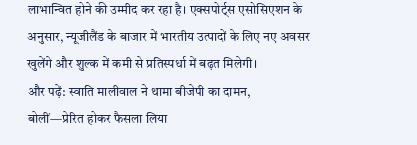लाभान्वित होने की उम्मीद कर रहा है। एक्सपोर्ट्स एसोसिएशन के अनुसार, न्यूजीलैंड के बाजार में भारतीय उत्पादों के लिए नए अवसर खुलेंगे और शुल्क में कमी से प्रतिस्पर्धा में बढ़त मिलेगी।
और पढ़ें: स्वाति मालीवाल ने थामा बीजेपी का दामन, बोलीं—प्रेरित होकर फैसला लिया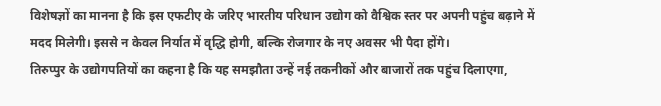विशेषज्ञों का मानना है कि इस एफटीए के जरिए भारतीय परिधान उद्योग को वैश्विक स्तर पर अपनी पहुंच बढ़ाने में मदद मिलेगी। इससे न केवल निर्यात में वृद्धि होगी, बल्कि रोजगार के नए अवसर भी पैदा होंगे।
तिरुप्पुर के उद्योगपतियों का कहना है कि यह समझौता उन्हें नई तकनीकों और बाजारों तक पहुंच दिलाएगा,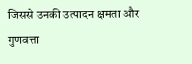जिससे उनकी उत्पादन क्षमता और गुणवत्ता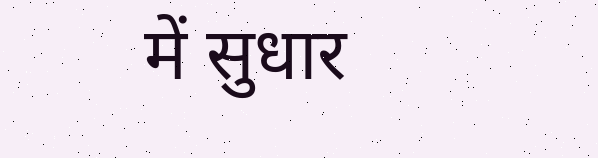में सुधार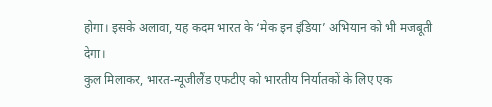होगा। इसके अलावा, यह कदम भारत के ‘मेक इन इंडिया’ अभियान को भी मजबूती देगा।
कुल मिलाकर, भारत-न्यूजीलैंड एफटीए को भारतीय निर्यातकों के लिए एक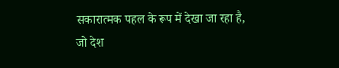सकारात्मक पहल के रूप में देखा जा रहा है, जो देश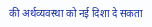की अर्थव्यवस्था को नई दिशा दे सकता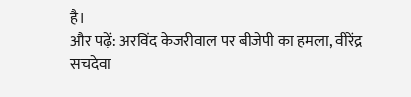है।
और पढ़ें: अरविंद केजरीवाल पर बीजेपी का हमला, वीरेंद्र सचदेवा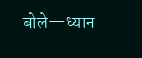बोले—ध्यान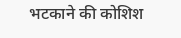भटकाने की कोशिश